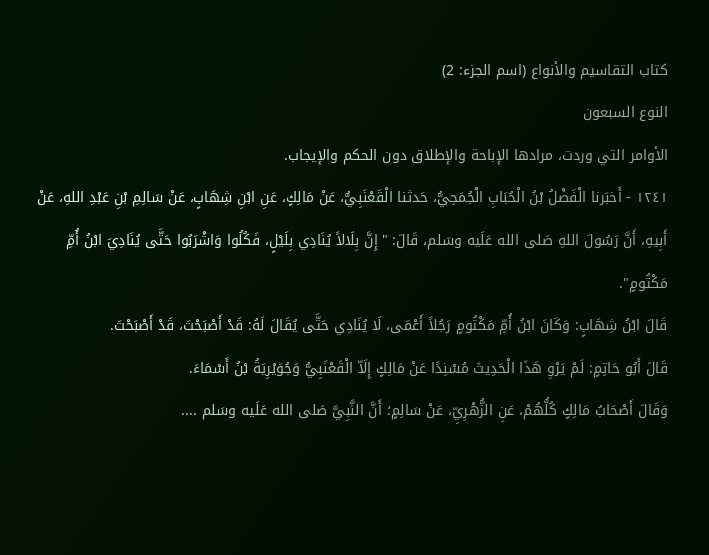كتاب التقاسيم والأنواع (اسم الجزء: 2)
النوع السبعون
الأوامر التي وردت، مرادها الإباحة والإطلاق دون الحكم والإيجاب.
١٢٤١ - أَخبَرنا الْفَضْلُ بْنُ الْحُبَابِ الْجُمَحِيُّ، حَدثنا الْقَعْنَبِيُّ، عَنْ مَالِكٍ، عَنِ ابْنِ شِهَابٍ، عَنْ سَالِمِ بْنِ عَبْدِ اللهِ، عَنْ أَبِيهِ، أَنَّ رَسُولَ اللهِ صَلى الله عَلَيه وسَلم، قَالَ: "إِنَّ بِلَالاً يُنَادِي بِلَيْلٍ، فَكُلُوا وَاشْرَبُوا حَتَّى يُنَادِيَ ابْنُ أُمِّ مَكْتُومٍ".
قَالَ ابْنُ شِهَابٍ: وَكَانَ ابْنُ أُمِّ مَكْتُومٍ رَجُلاً أَعْمَى، لَا يُنَادِي حَتَّى يُقَالَ لَهُ: قَدْ أَصْبَحْتَ، قَدْ أَصْبَحْتَ.
قَالَ أَبُو حَاتِمٍ: لَمْ يَرْوِ هَذَا الْحَدِيثَ مُسْنِدًا عَنْ مَالِكٍ إِلَاّ الْقَعْنَبِيُّ وَجُوَيْرِيَةُ بْنُ أَسْمَاءَ.
وَقَالَ أَصْحَابُ مَالِكٍ كُلُّهُمْ، عَنِ الزُّهْرِيِّ، عَنْ سَالِمٍ؛ أَنَّ النَّبِيَّ صَلى الله عَلَيه وسَلم ....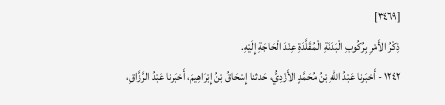[٣٤٦٩]
ذِكْرُ الأَمْرِ بِرُكُوبِ الْبَدَنَةِ الْمُقَلَّدَةِ عِنْدَ الْحَاجَةِ إِلَيْهِ.
١٢٤٢ - أَخبَرنا عَبْدُ اللهِ بْنُ مُحَمَّدٍ الأَزْدِيُّ، حَدثنا إِسْحَاقُ بْنُ إِبْرَاهِيمَ، أَخبَرنا عَبْدُ الرَّزَّاقِ،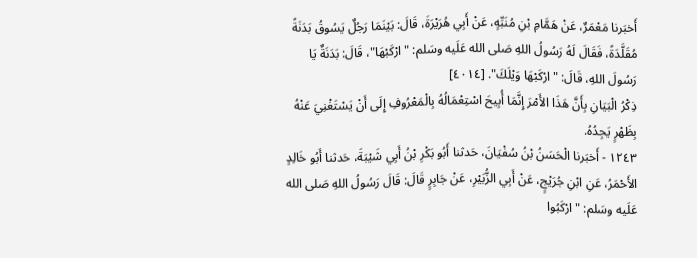أَخبَرنا مَعْمَرٌ، عَنْ هَمَّامِ بْنِ مُنَبِّهٍ، عَنْ أَبِي هُرَيْرَةَ، قَالَ: بَيْنَمَا رَجُلٌ يَسُوقُ بَدَنَةً مُقَلَّدَةً، فَقَالَ لَهُ رَسُولُ اللهِ صَلى الله عَلَيه وسَلم: "ارْكَبْهَا"، قَالَ: بَدَنَةٌ يَا رَسُولَ اللهِ، قَالَ: "ارْكَبْهَا وَيْلَكَ". [٤٠١٤]
ذِكْرُ الْبَيَانِ بِأَنَّ هَذَا الأَمْرَ إِنَّمَا أُبِيحَ اسْتِعْمَالُهُ بِالْمَعْرُوفِ إِلَى أَنْ يَسْتَغْنِيَ عَنْهُ بِظَهْرٍ يَجِدُهُ.
١٢٤٣ - أَخبَرنا الْحَسَنُ بْنُ سُفْيَانَ، حَدثنا أَبُو بَكْرِ بْنُ أَبِي شَيْبَةَ، حَدثنا أَبُو خَالِدٍ الأَحْمَرُ، عَنِ ابْنِ جُرَيْجٍ، عَنْ أَبِي الزُّبَيْرِ، عَنْ جَابِرٍ قَالَ: قَالَ رَسُولُ اللهِ صَلى الله عَلَيه وسَلم: "ارْكَبُوا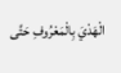الْهَدْيَ بِالْمَعْرُوفِ حَتَّى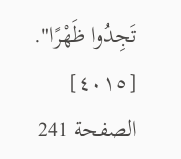تَجِدُوا ظَهْرًا". [٤٠١٥]
الصفحة 241